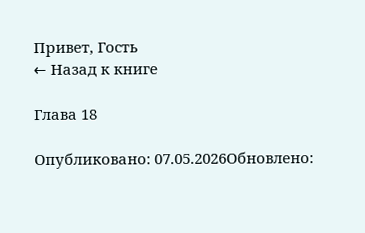Привет, Гость
← Назад к книге

Глава 18

Опубликовано: 07.05.2026Обновлено: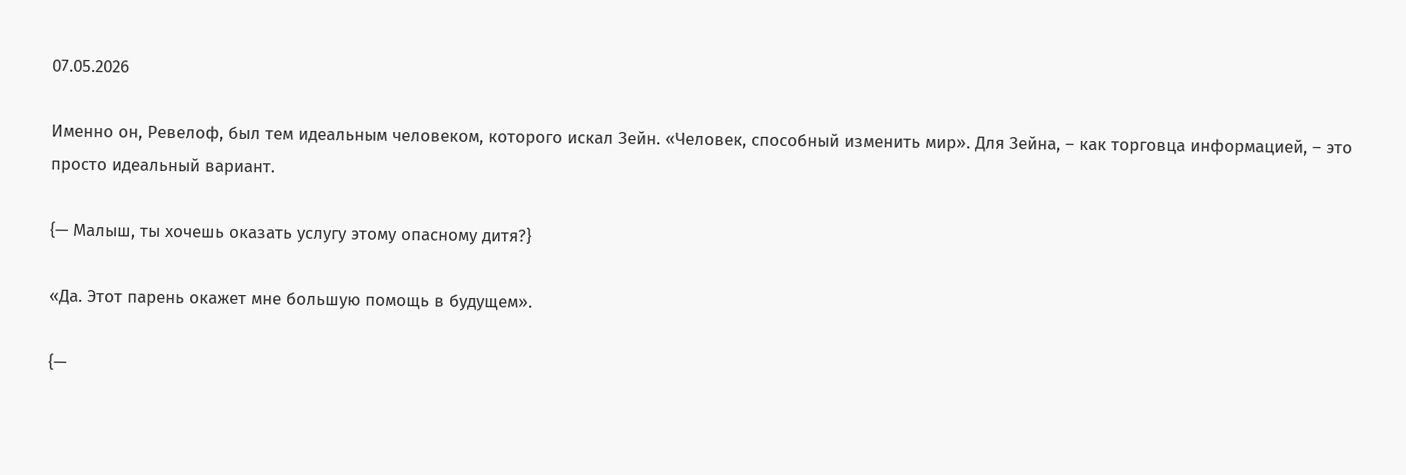07.05.2026

Именно он, Ревелоф, был тем идеальным человеком, которого искал Зейн. «Человек, способный изменить мир». Для Зейна, – как торговца информацией, – это просто идеальный вариант.

{— Малыш, ты хочешь оказать услугу этому опасному дитя?}

«Да. Этот парень окажет мне большую помощь в будущем».

{—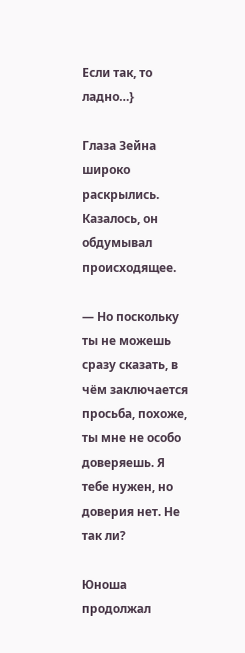Если так, то ладно…}

Глаза Зейна широко раскрылись. Казалось, он обдумывал происходящее.

— Но поскольку ты не можешь сразу сказать, в чём заключается просьба, похоже, ты мне не особо доверяешь. Я тебе нужен, но доверия нет. Не так ли?

Юноша продолжал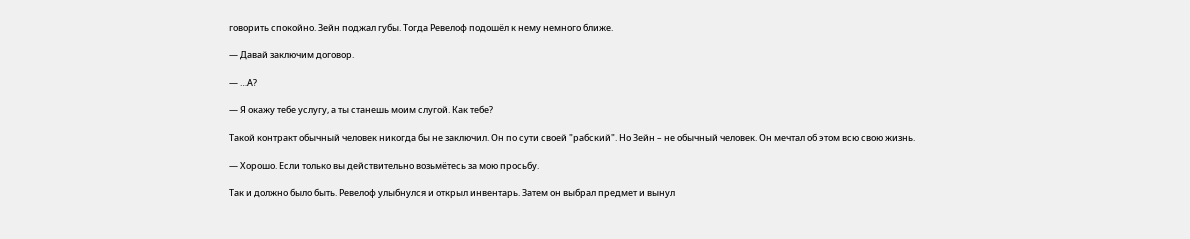говорить спокойно. Зейн поджал губы. Тогда Ревелоф подошёл к нему немного ближе.

— Давай заключим договор.

— …А?

— Я окажу тебе услугу, а ты станешь моим слугой. Как тебе?

Такой контракт обычный человек никогда бы не заключил. Он по сути своей "рабский". Но Зейн – не обычный человек. Он мечтал об этом всю свою жизнь.

— Хорошо. Если только вы действительно возьмётесь за мою просьбу.

Так и должно было быть. Ревелоф улыбнулся и открыл инвентарь. Затем он выбрал предмет и вынул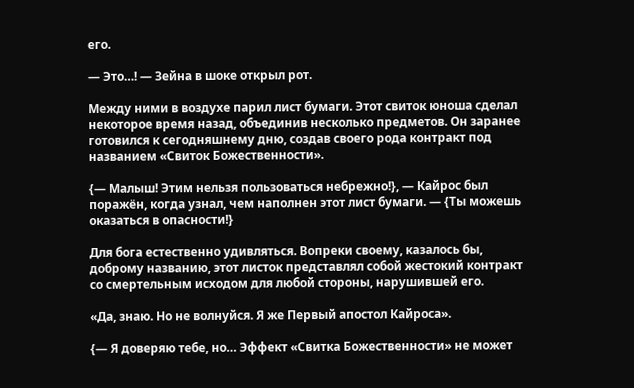его.

— Это…! — Зейна в шоке открыл рот.

Между ними в воздухе парил лист бумаги. Этот свиток юноша сделал некоторое время назад, объединив несколько предметов. Он заранее готовился к сегодняшнему дню, создав своего рода контракт под названием «Свиток Божественности».

{— Малыш! Этим нельзя пользоваться небрежно!}, — Кайрос был поражён, когда узнал, чем наполнен этот лист бумаги. — {Ты можешь оказаться в опасности!}

Для бога естественно удивляться. Вопреки своему, казалось бы, доброму названию, этот листок представлял собой жестокий контракт со смертельным исходом для любой стороны, нарушившей его.

«Да, знаю. Но не волнуйся. Я же Первый апостол Кайроса».

{— Я доверяю тебе, но… Эффект «Свитка Божественности» не может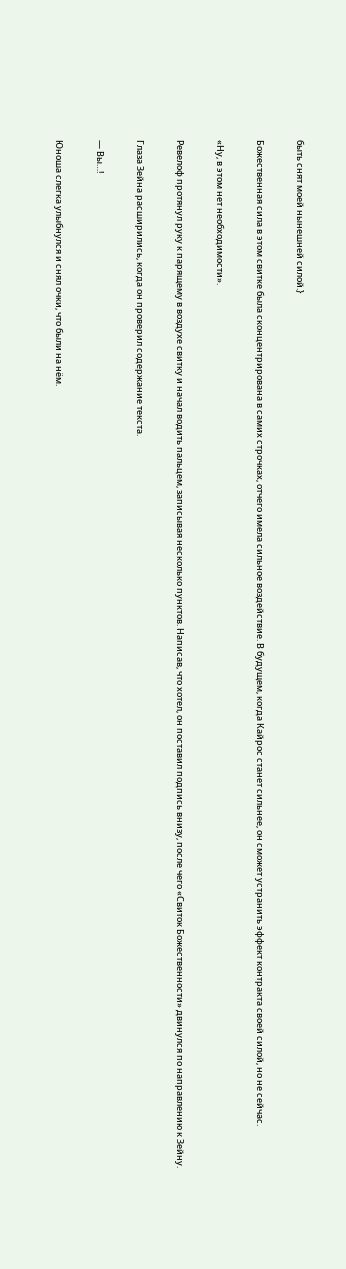быть снят моей нынешней силой.}

Божественная сила в этом свитке была сконцентрирована в самих строчках, отчего имела сильное воздействие. В будущем, когда Кайрос станет сильнее, он сможет устранить эффект контракта своей силой, но не сейчас.

«Ну, в этом нет необходимости».

Ревелоф протянул руку к парящему в воздухе свитку и начал водить пальцем, записывая несколько пунктов. Написав, что хотел, он поставил подпись внизу, после чего «Свиток Божественности» двинулся по направлению к Зейну.

Глаза Зейна расширились, когда он проверил содержание текста.

— Вы…!

Юноша слегка улыбнулся и снял очки, что были на нём.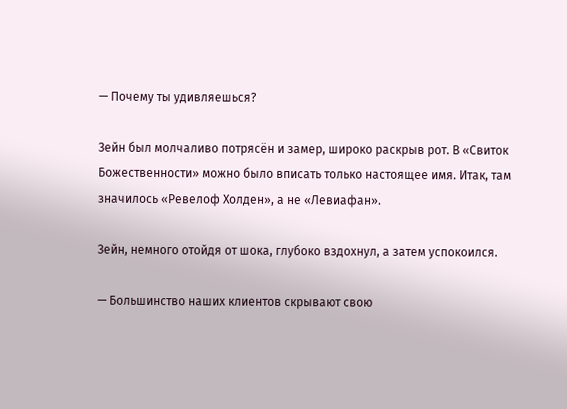— Почему ты удивляешься?

Зейн был молчаливо потрясён и замер, широко раскрыв рот. В «Свиток Божественности» можно было вписать только настоящее имя. Итак, там значилось «Ревелоф Холден», а не «Левиафан».

Зейн, немного отойдя от шока, глубоко вздохнул, а затем успокоился.

— Большинство наших клиентов скрывают свою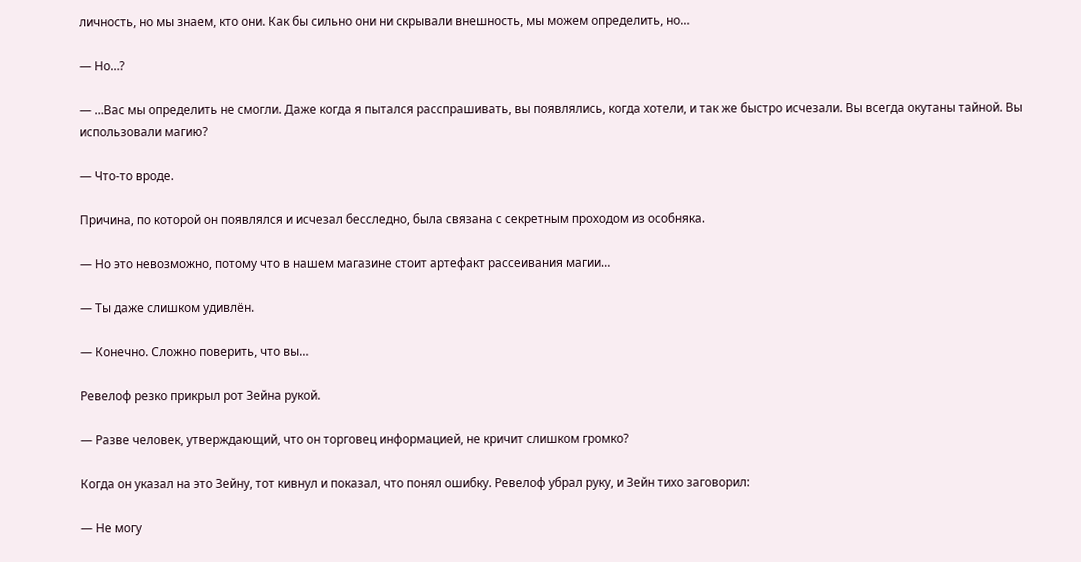личность, но мы знаем, кто они. Как бы сильно они ни скрывали внешность, мы можем определить, но…

— Но…?

— …Вас мы определить не смогли. Даже когда я пытался расспрашивать, вы появлялись, когда хотели, и так же быстро исчезали. Вы всегда окутаны тайной. Вы использовали магию?

— Что-то вроде.

Причина, по которой он появлялся и исчезал бесследно, была связана с секретным проходом из особняка.

— Но это невозможно, потому что в нашем магазине стоит артефакт рассеивания магии…

— Ты даже слишком удивлён.

— Конечно. Сложно поверить, что вы…

Ревелоф резко прикрыл рот Зейна рукой.

— Разве человек, утверждающий, что он торговец информацией, не кричит слишком громко?

Когда он указал на это Зейну, тот кивнул и показал, что понял ошибку. Ревелоф убрал руку, и Зейн тихо заговорил:

— Не могу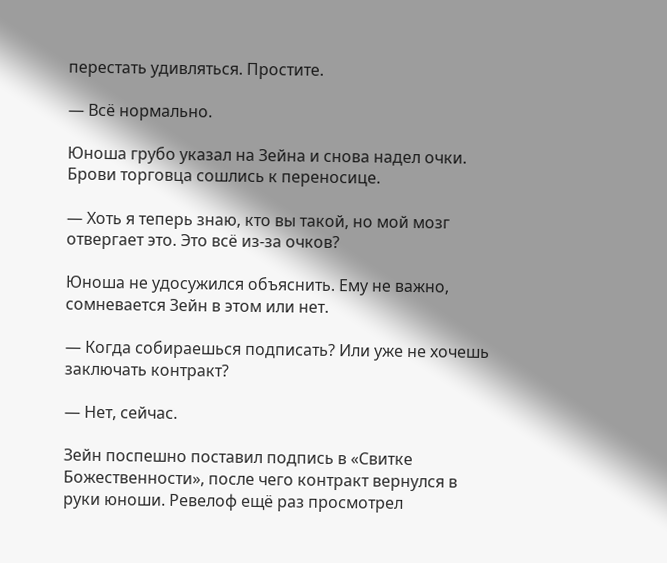перестать удивляться. Простите.

— Всё нормально.

Юноша грубо указал на Зейна и снова надел очки. Брови торговца сошлись к переносице.

— Хоть я теперь знаю, кто вы такой, но мой мозг отвергает это. Это всё из-за очков?

Юноша не удосужился объяснить. Ему не важно, сомневается Зейн в этом или нет.

— Когда собираешься подписать? Или уже не хочешь заключать контракт?

— Нет, сейчас.

Зейн поспешно поставил подпись в «Свитке Божественности», после чего контракт вернулся в руки юноши. Ревелоф ещё раз просмотрел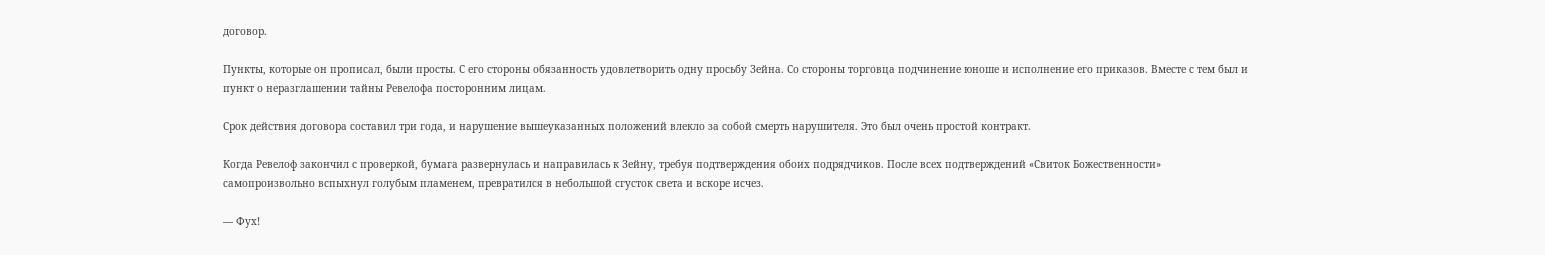договор.

Пункты, которые он прописал, были просты. С его стороны обязанность удовлетворить одну просьбу Зейна. Со стороны торговца подчинение юноше и исполнение его приказов. Вместе с тем был и пункт о неразглашении тайны Ревелофа посторонним лицам.

Срок действия договора составил три года, и нарушение вышеуказанных положений влекло за собой смерть нарушителя. Это был очень простой контракт.

Когда Ревелоф закончил с проверкой, бумага развернулась и направилась к Зейну, требуя подтверждения обоих подрядчиков. После всех подтверждений «Свиток Божественности» самопроизвольно вспыхнул голубым пламенем, превратился в небольшой сгусток света и вскоре исчез.

— Фух!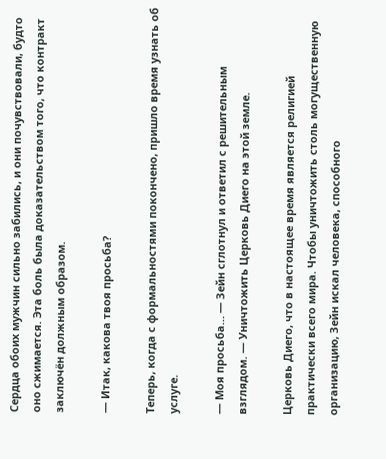Сердца обоих мужчин сильно забились, и они почувствовали, будто  оно сжимается. Эта боль была доказательством того, что контракт заключён должным образом.

— Итак, какова твоя просьба?

Теперь, когда с формальностями покончено, пришло время узнать об услуге.

— Моя просьба… — Зейн сглотнул и ответил с решительным взглядом. — Уничтожить Церковь Диего на этой земле.

Церковь Диего, что в настоящее время является религией практически всего мира. Чтобы уничтожить столь могущественную организацию, Зейн искал человека, способного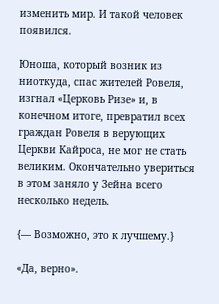изменить мир. И такой человек появился.

Юноша, который возник из ниоткуда, спас жителей Ровеля, изгнал «Церковь Ризе» и, в конечном итоге, превратил всех граждан Ровеля в верующих Церкви Кайроса, не мог не стать великим. Окончательно увериться в этом заняло у Зейна всего несколько недель.

{— Возможно, это к лучшему.}

«Да, верно».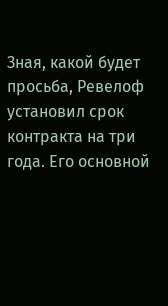Зная, какой будет просьба, Ревелоф установил срок контракта на три года. Его основной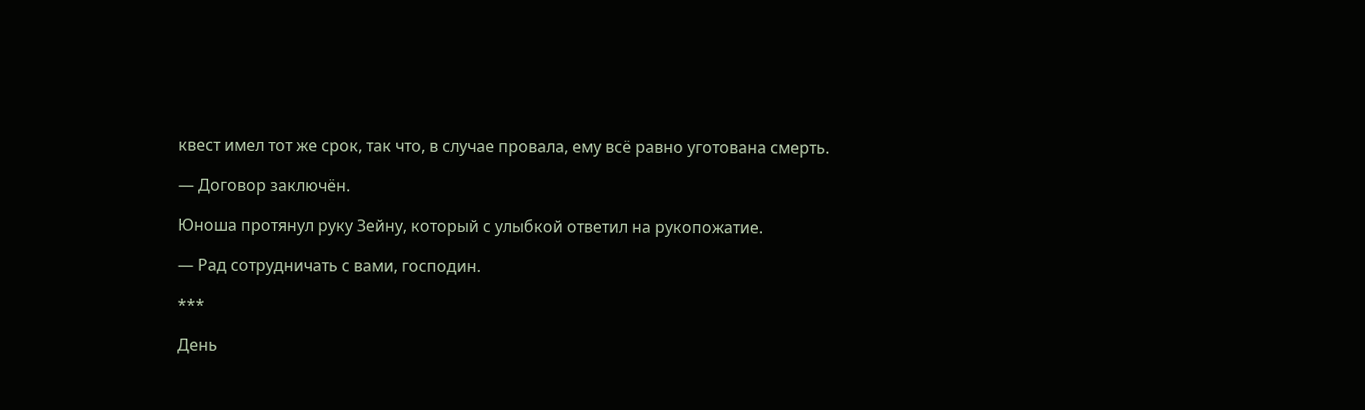квест имел тот же срок, так что, в случае провала, ему всё равно уготована смерть.

— Договор заключён.

Юноша протянул руку Зейну, который с улыбкой ответил на рукопожатие.

— Рад сотрудничать с вами, господин.

***

День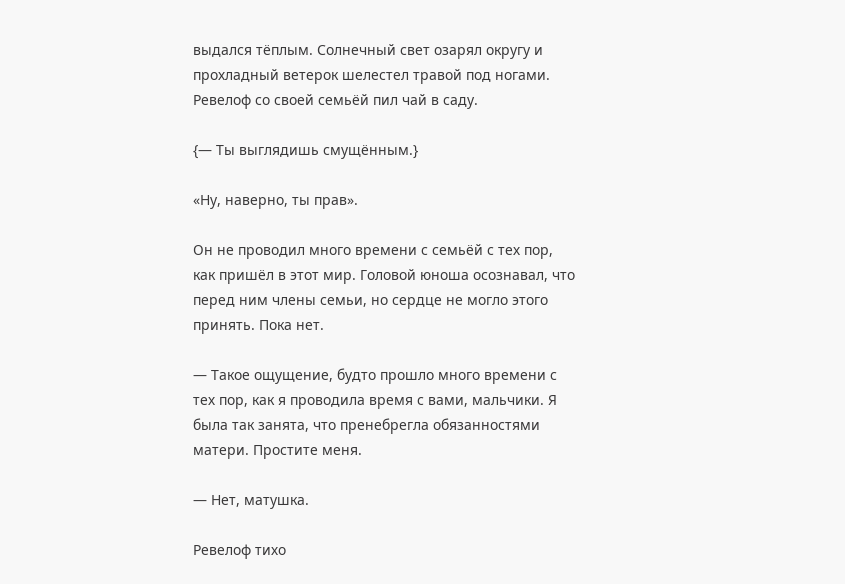выдался тёплым. Солнечный свет озарял округу и прохладный ветерок шелестел травой под ногами. Ревелоф со своей семьёй пил чай в саду.

{— Ты выглядишь смущённым.}

«Ну, наверно, ты прав».

Он не проводил много времени с семьёй с тех пор, как пришёл в этот мир. Головой юноша осознавал, что перед ним члены семьи, но сердце не могло этого принять. Пока нет.

— Такое ощущение, будто прошло много времени с тех пор, как я проводила время с вами, мальчики. Я была так занята, что пренебрегла обязанностями матери. Простите меня.

— Нет, матушка.

Ревелоф тихо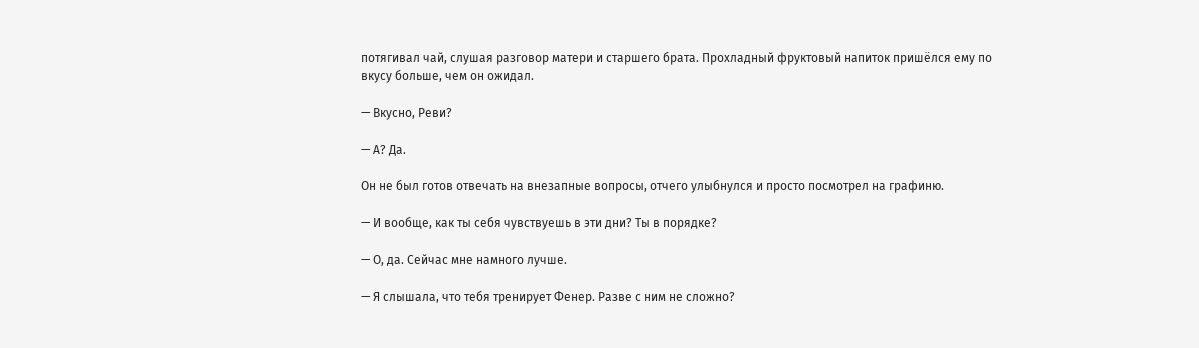потягивал чай, слушая разговор матери и старшего брата. Прохладный фруктовый напиток пришёлся ему по вкусу больше, чем он ожидал.

— Вкусно, Реви?

— А? Да.

Он не был готов отвечать на внезапные вопросы, отчего улыбнулся и просто посмотрел на графиню.

— И вообще, как ты себя чувствуешь в эти дни? Ты в порядке?

— О, да. Сейчас мне намного лучше.

— Я слышала, что тебя тренирует Фенер. Разве с ним не сложно?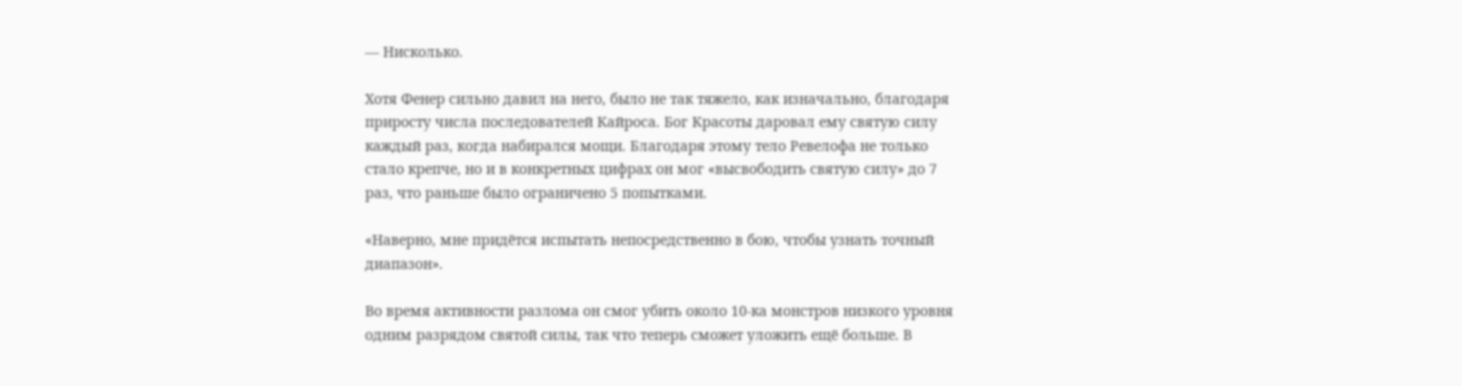— Нисколько.

Хотя Фенер сильно давил на него, было не так тяжело, как изначально, благодаря приросту числа последователей Кайроса. Бог Красоты даровал ему святую силу каждый раз, когда набирался мощи. Благодаря этому тело Ревелофа не только стало крепче, но и в конкретных цифрах он мог «высвободить святую силу» до 7 раз, что раньше было ограничено 5 попытками.

«Наверно, мне придётся испытать непосредственно в бою, чтобы узнать точный диапазон».

Во время активности разлома он смог убить около 10-ка монстров низкого уровня одним разрядом святой силы, так что теперь сможет уложить ещё больше. В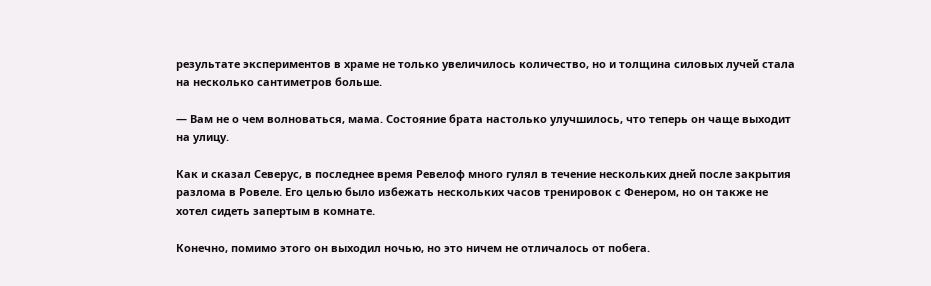результате экспериментов в храме не только увеличилось количество, но и толщина силовых лучей стала на несколько сантиметров больше.

— Вам не о чем волноваться, мама. Состояние брата настолько улучшилось, что теперь он чаще выходит на улицу.

Как и сказал Северус, в последнее время Ревелоф много гулял в течение нескольких дней после закрытия разлома в Ровеле. Его целью было избежать нескольких часов тренировок с Фенером, но он также не хотел сидеть запертым в комнате.

Конечно, помимо этого он выходил ночью, но это ничем не отличалось от побега.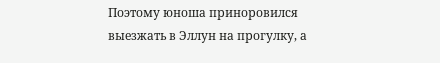Поэтому юноша приноровился выезжать в Эллун на прогулку, а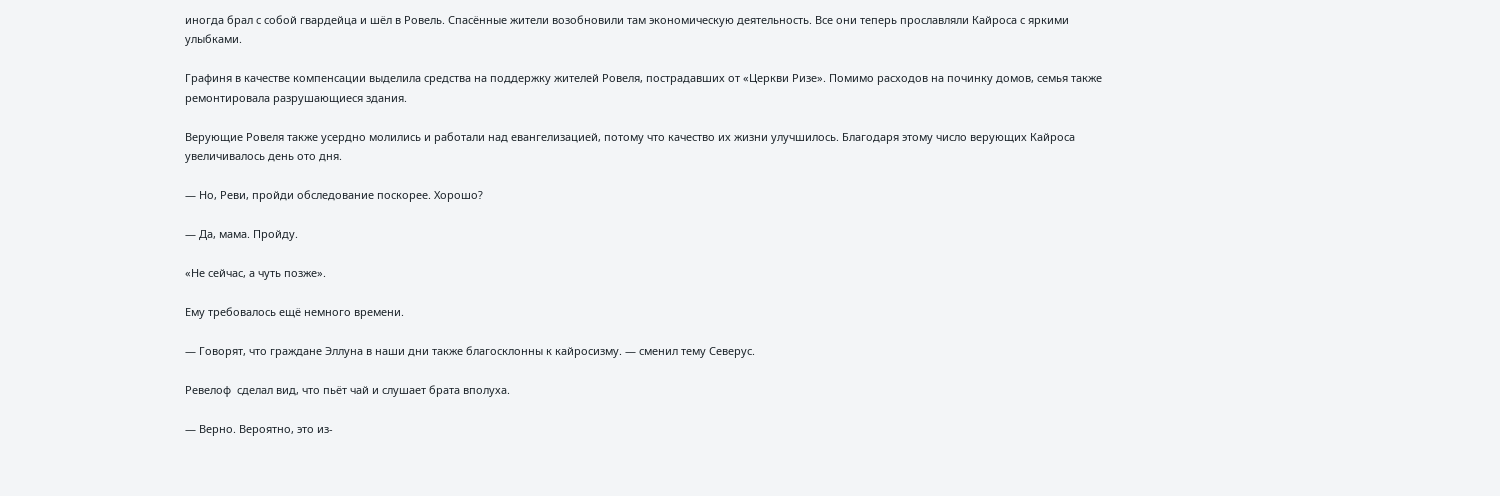иногда брал с собой гвардейца и шёл в Ровель. Спасённые жители возобновили там экономическую деятельность. Все они теперь прославляли Кайроса с яркими улыбками.

Графиня в качестве компенсации выделила средства на поддержку жителей Ровеля, пострадавших от «Церкви Ризе». Помимо расходов на починку домов, семья также ремонтировала разрушающиеся здания.

Верующие Ровеля также усердно молились и работали над евангелизацией, потому что качество их жизни улучшилось. Благодаря этому число верующих Кайроса увеличивалось день ото дня.

— Но, Реви, пройди обследование поскорее. Хорошо?

— Да, мама. Пройду.

«Не сейчас, а чуть позже».

Ему требовалось ещё немного времени.

— Говорят, что граждане Эллуна в наши дни также благосклонны к кайросизму. — сменил тему Северус.

Ревелоф  сделал вид, что пьёт чай и слушает брата вполуха.

— Верно. Вероятно, это из-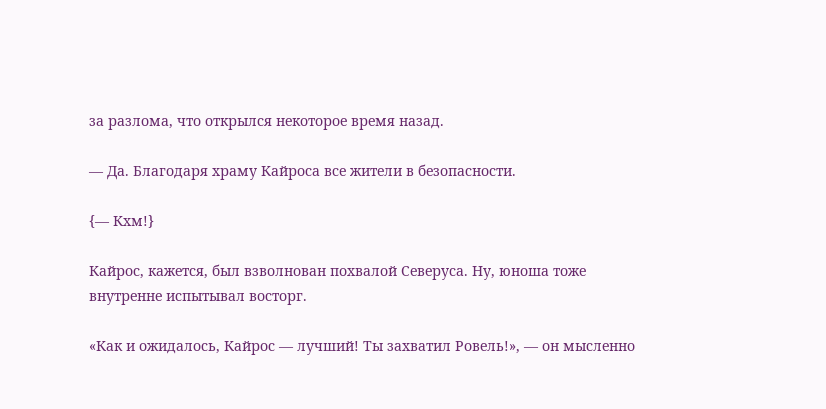за разлома, что открылся некоторое время назад.

— Да. Благодаря храму Кайроса все жители в безопасности.

{— Кхм!}

Кайрос, кажется, был взволнован похвалой Северуса. Ну, юноша тоже внутренне испытывал восторг.

«Как и ожидалось, Кайрос — лучший! Ты захватил Ровель!», — он мысленно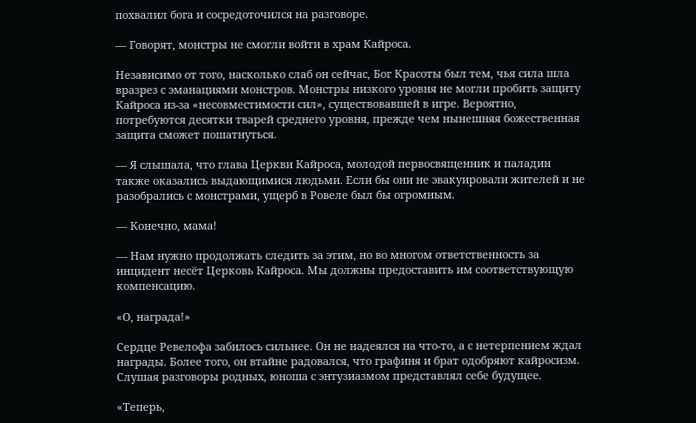похвалил бога и сосредоточился на разговоре.

— Говорят, монстры не смогли войти в храм Кайроса.

Независимо от того, насколько слаб он сейчас, Бог Красоты был тем, чья сила шла вразрез с эманациями монстров. Монстры низкого уровня не могли пробить защиту Кайроса из-за «несовместимости сил», существовавшей в игре. Вероятно, потребуются десятки тварей среднего уровня, прежде чем нынешняя божественная защита сможет пошатнуться.

— Я слышала, что глава Церкви Кайроса, молодой первосвященник и паладин также оказались выдающимися людьми. Если бы они не эвакуировали жителей и не разобрались с монстрами, ущерб в Ровеле был бы огромным.

— Конечно, мама!

— Нам нужно продолжать следить за этим, но во многом ответственность за инцидент несёт Церковь Кайроса. Мы должны предоставить им соответствующую компенсацию.

«О, награда!»

Сердце Ревелофа забилось сильнее. Он не надеялся на что-то, а с нетерпением ждал награды. Более того, он втайне радовался, что графиня и брат одобряют кайросизм. Слушая разговоры родных, юноша с энтузиазмом представлял себе будущее.

«Теперь,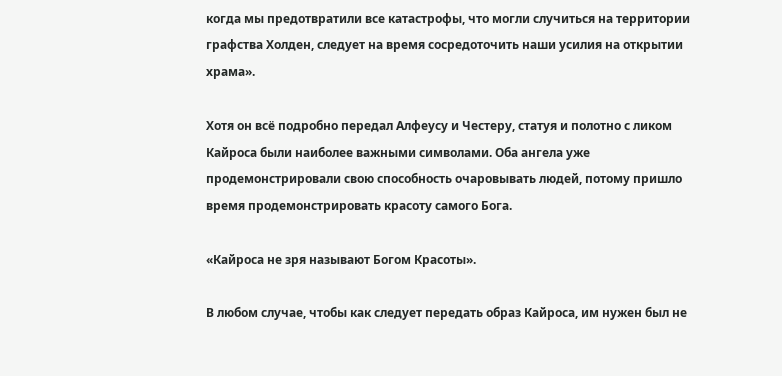когда мы предотвратили все катастрофы, что могли случиться на территории графства Холден, следует на время сосредоточить наши усилия на открытии храма».

Хотя он всё подробно передал Алфеусу и Честеру, статуя и полотно с ликом Кайроса были наиболее важными символами. Оба ангела уже продемонстрировали свою способность очаровывать людей, потому пришло время продемонстрировать красоту самого Бога.

«Кайроса не зря называют Богом Красоты».

В любом случае, чтобы как следует передать образ Кайроса, им нужен был не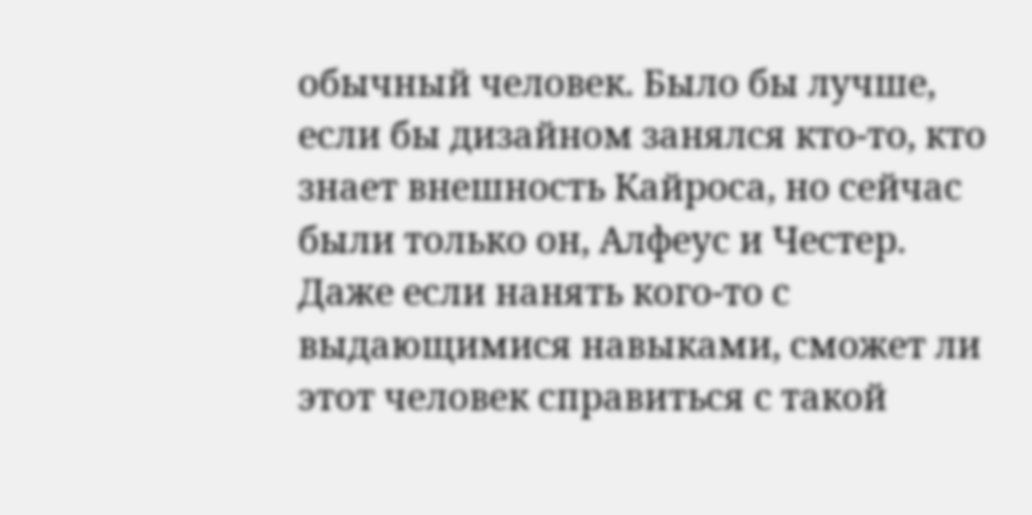обычный человек. Было бы лучше, если бы дизайном занялся кто-то, кто знает внешность Кайроса, но сейчас были только он, Алфеус и Честер. Даже если нанять кого-то с выдающимися навыками, сможет ли этот человек справиться с такой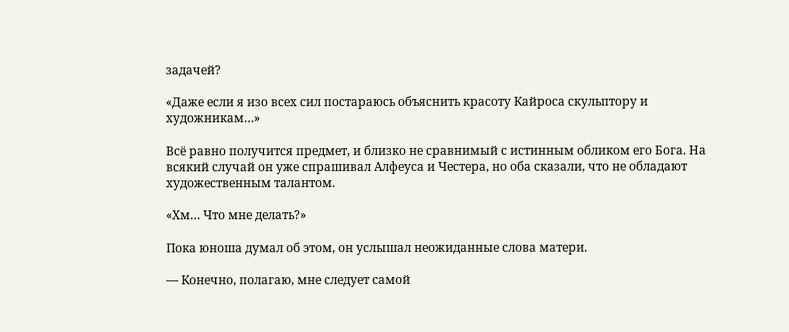задачей?

«Даже если я изо всех сил постараюсь объяснить красоту Кайроса скульптору и художникам…»

Всё равно получится предмет, и близко не сравнимый с истинным обликом его Бога. На всякий случай он уже спрашивал Алфеуса и Честера, но оба сказали, что не обладают художественным талантом.

«Хм… Что мне делать?»

Пока юноша думал об этом, он услышал неожиданные слова матери.

— Конечно, полагаю, мне следует самой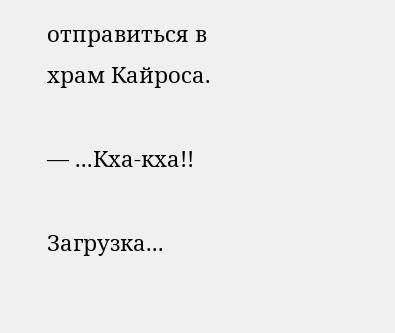отправиться в храм Кайроса.

— ...Кха-кха!!

Загрузка...